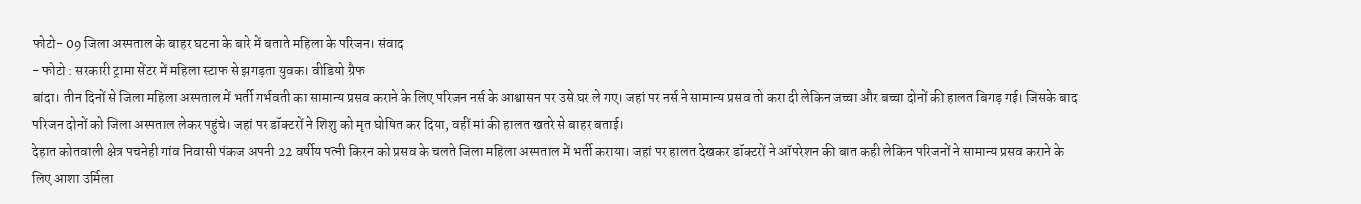फोटो- 09 जिला अस्पताल के बाहर घटना के बारे में बताते महिला के परिजन। संवाद
- फोटो : सरकारी ट्रामा सेंटर में महिला स्टाफ से झगड़ता युवक। वीडियो ग्रैफ
बांदा। तीन दिनों से जिला महिला अस्पताल में भर्ती गर्भवती का सामान्य प्रसव कराने के लिए परिजन नर्स के आश्वासन पर उसे घर ले गए। जहां पर नर्स ने सामान्य प्रसव तो करा दी लेकिन जच्चा और बच्चा दोनों की हालत बिगड़ गई। जिसके बाद परिजन दोनों को जिला अस्पताल लेकर पहुंचे। जहां पर डॉक्टरों ने शिशु को मृत घोषित कर दिया, वहीं मां की हालत खतरे से बाहर बताई।
देहात कोतवाली क्षेत्र पचनेही गांव निवासी पंकज अपनी 22 वर्षीय पत्नी किरन को प्रसव के चलते जिला महिला अस्पताल में भर्ती कराया। जहां पर हालत देखकर डॉक्टरों ने ऑपरेशन की बात कही लेकिन परिजनों ने सामान्य प्रसव कराने के लिए आशा उर्मिला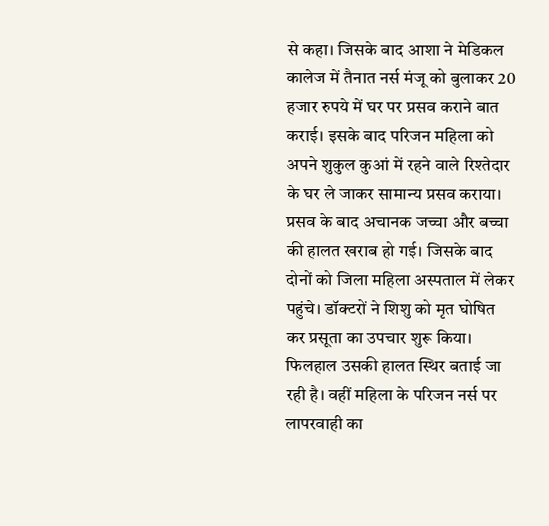से कहा। जिसके बाद आशा ने मेडिकल कालेज में तैनात नर्स मंजू को बुलाकर 20 हजार रुपये में घर पर प्रसव कराने बात कराई। इसके बाद परिजन महिला को अपने शुकुल कुआं में रहने वाले रिश्तेदार के घर ले जाकर सामान्य प्रसव कराया।
प्रसव के बाद अचानक जच्चा और बच्चा की हालत खराब हो गई। जिसके बाद दोनों को जिला महिला अस्पताल में लेकर पहुंचे। डॉक्टरों ने शिशु को मृत घोषित कर प्रसूता का उपचार शुरू किया। फिलहाल उसकी हालत स्थिर बताई जा रही है। वहीं महिला के परिजन नर्स पर लापरवाही का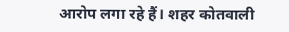आरोप लगा रहे हैं। शहर कोतवाली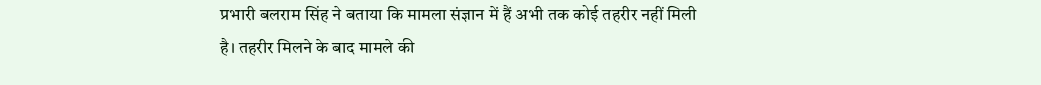प्रभारी बलराम सिंह ने बताया कि मामला संज्ञान में हैं अभी तक कोई तहरीर नहीं मिली है। तहरीर मिलने के बाद मामले की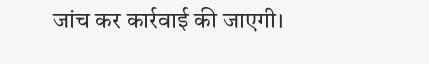जांच कर कार्रवाई की जाएगी।